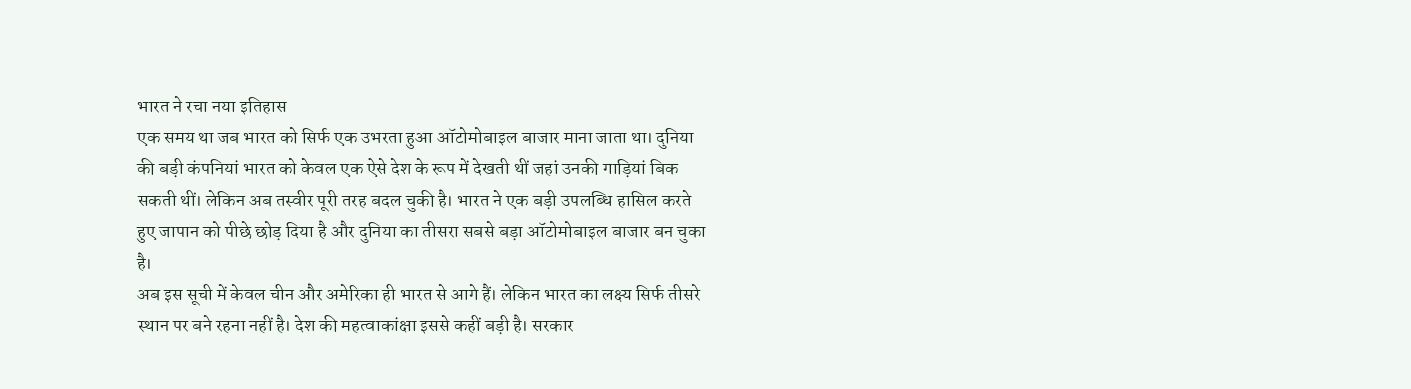भारत ने रचा नया इतिहास
एक समय था जब भारत को सिर्फ एक उभरता हुआ ऑटोमोबाइल बाजार माना जाता था। दुनिया की बड़ी कंपनियां भारत को केवल एक ऐसे देश के रूप में देखती थीं जहां उनकी गाड़ियां बिक सकती थीं। लेकिन अब तस्वीर पूरी तरह बदल चुकी है। भारत ने एक बड़ी उपलब्धि हासिल करते हुए जापान को पीछे छोड़ दिया है और दुनिया का तीसरा सबसे बड़ा ऑटोमोबाइल बाजार बन चुका है।
अब इस सूची में केवल चीन और अमेरिका ही भारत से आगे हैं। लेकिन भारत का लक्ष्य सिर्फ तीसरे स्थान पर बने रहना नहीं है। देश की महत्वाकांक्षा इससे कहीं बड़ी है। सरकार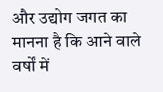और उद्योग जगत का मानना है कि आने वाले वर्षों में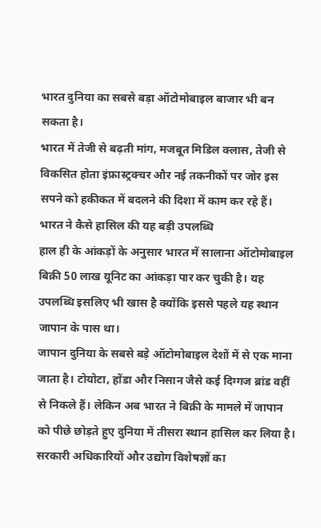भारत दुनिया का सबसे बड़ा ऑटोमोबाइल बाजार भी बन सकता है।
भारत में तेजी से बढ़ती मांग, मजबूत मिडिल क्लास, तेजी से विकसित होता इंफ्रास्ट्रक्चर और नई तकनीकों पर जोर इस सपने को हकीकत में बदलने की दिशा में काम कर रहे हैं।
भारत ने कैसे हासिल की यह बड़ी उपलब्धि
हाल ही के आंकड़ों के अनुसार भारत में सालाना ऑटोमोबाइल बिक्री 50 लाख यूनिट का आंकड़ा पार कर चुकी है। यह उपलब्धि इसलिए भी खास है क्योंकि इससे पहले यह स्थान जापान के पास था।
जापान दुनिया के सबसे बड़े ऑटोमोबाइल देशों में से एक माना जाता है। टोयोटा, होंडा और निसान जैसे कई दिग्गज ब्रांड वहीं से निकले हैं। लेकिन अब भारत ने बिक्री के मामले में जापान को पीछे छोड़ते हुए दुनिया में तीसरा स्थान हासिल कर लिया है।
सरकारी अधिकारियों और उद्योग विशेषज्ञों का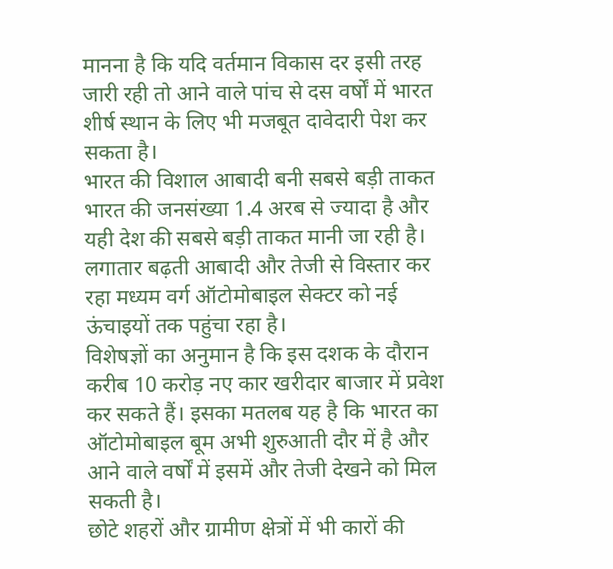मानना है कि यदि वर्तमान विकास दर इसी तरह जारी रही तो आने वाले पांच से दस वर्षों में भारत शीर्ष स्थान के लिए भी मजबूत दावेदारी पेश कर सकता है।
भारत की विशाल आबादी बनी सबसे बड़ी ताकत
भारत की जनसंख्या 1.4 अरब से ज्यादा है और यही देश की सबसे बड़ी ताकत मानी जा रही है। लगातार बढ़ती आबादी और तेजी से विस्तार कर रहा मध्यम वर्ग ऑटोमोबाइल सेक्टर को नई ऊंचाइयों तक पहुंचा रहा है।
विशेषज्ञों का अनुमान है कि इस दशक के दौरान करीब 10 करोड़ नए कार खरीदार बाजार में प्रवेश कर सकते हैं। इसका मतलब यह है कि भारत का ऑटोमोबाइल बूम अभी शुरुआती दौर में है और आने वाले वर्षों में इसमें और तेजी देखने को मिल सकती है।
छोटे शहरों और ग्रामीण क्षेत्रों में भी कारों की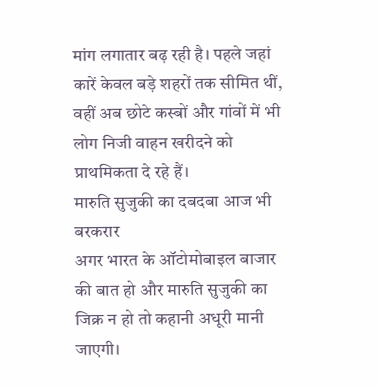मांग लगातार बढ़ रही है। पहले जहां कारें केवल बड़े शहरों तक सीमित थीं, वहीं अब छोटे कस्बों और गांवों में भी लोग निजी वाहन खरीदने को प्राथमिकता दे रहे हैं।
मारुति सुजुकी का दबदबा आज भी बरकरार
अगर भारत के ऑटोमोबाइल बाजार की बात हो और मारुति सुजुकी का जिक्र न हो तो कहानी अधूरी मानी जाएगी।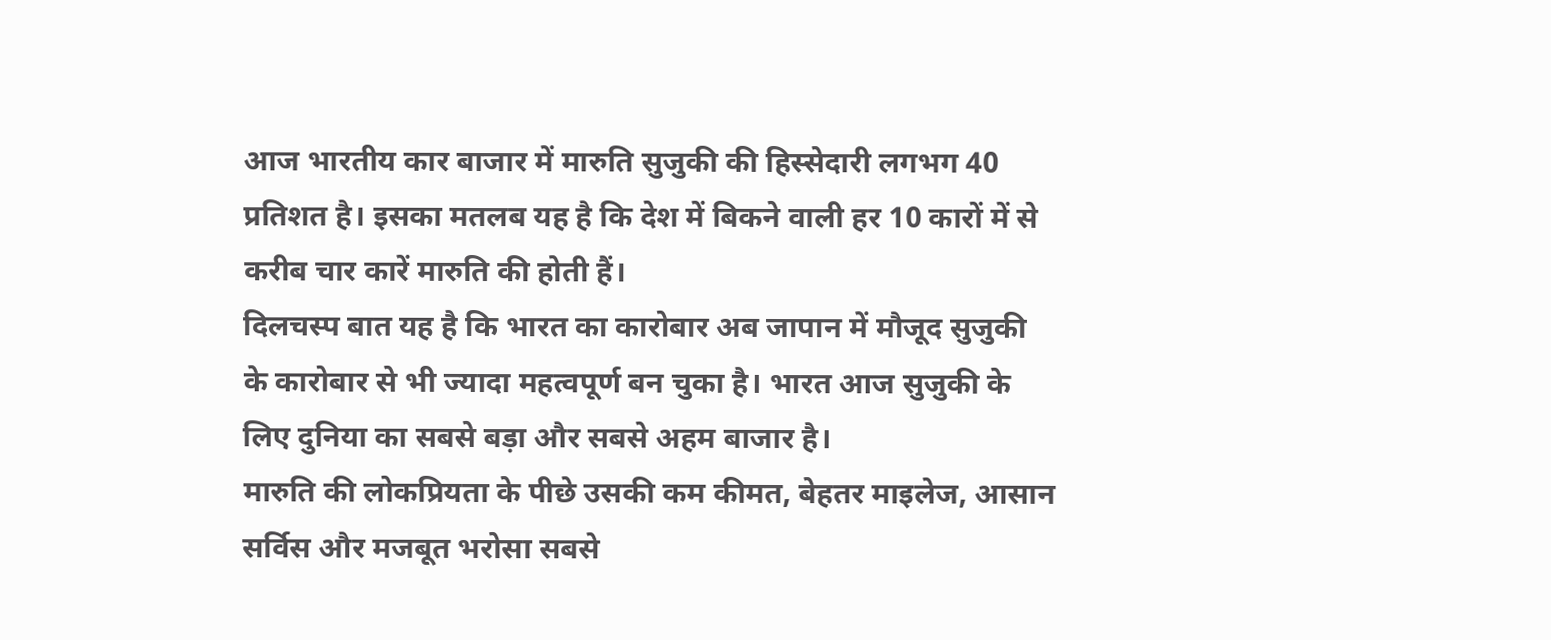आज भारतीय कार बाजार में मारुति सुजुकी की हिस्सेदारी लगभग 40 प्रतिशत है। इसका मतलब यह है कि देश में बिकने वाली हर 10 कारों में से करीब चार कारें मारुति की होती हैं।
दिलचस्प बात यह है कि भारत का कारोबार अब जापान में मौजूद सुजुकी के कारोबार से भी ज्यादा महत्वपूर्ण बन चुका है। भारत आज सुजुकी के लिए दुनिया का सबसे बड़ा और सबसे अहम बाजार है।
मारुति की लोकप्रियता के पीछे उसकी कम कीमत, बेहतर माइलेज, आसान सर्विस और मजबूत भरोसा सबसे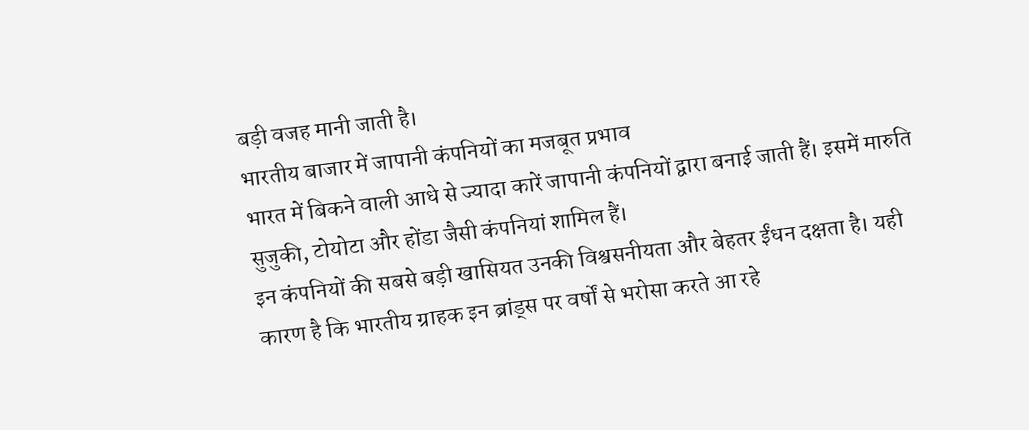बड़ी वजह मानी जाती है।
भारतीय बाजार में जापानी कंपनियों का मजबूत प्रभाव
भारत में बिकने वाली आधे से ज्यादा कारें जापानी कंपनियों द्वारा बनाई जाती हैं। इसमें मारुति सुजुकी, टोयोटा और होंडा जैसी कंपनियां शामिल हैं।
इन कंपनियों की सबसे बड़ी खासियत उनकी विश्वसनीयता और बेहतर ईंधन दक्षता है। यही कारण है कि भारतीय ग्राहक इन ब्रांड्स पर वर्षों से भरोसा करते आ रहे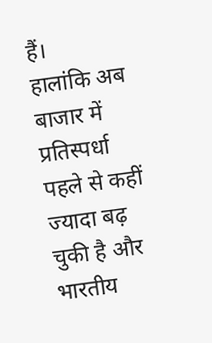हैं।
हालांकि अब बाजार में प्रतिस्पर्धा पहले से कहीं ज्यादा बढ़ चुकी है और भारतीय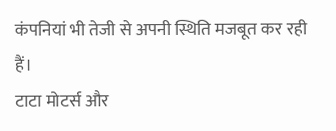कंपनियां भी तेजी से अपनी स्थिति मजबूत कर रही हैं।
टाटा मोटर्स और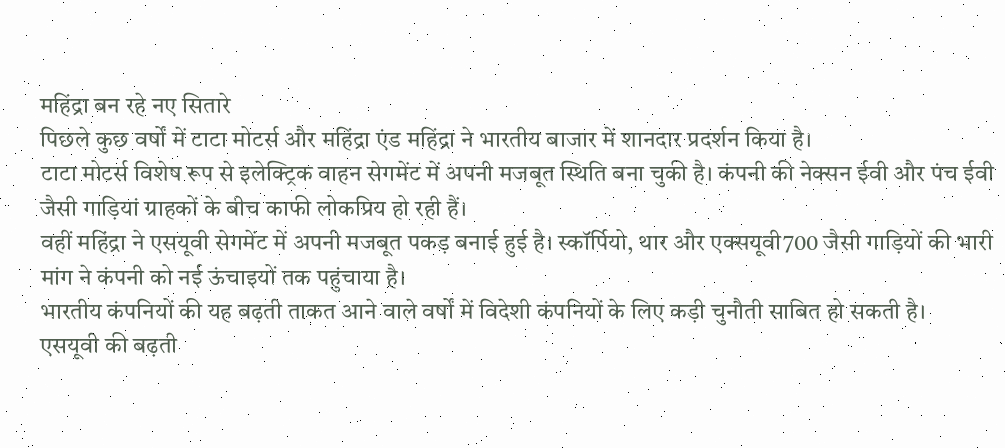महिंद्रा बन रहे नए सितारे
पिछले कुछ वर्षों में टाटा मोटर्स और महिंद्रा एंड महिंद्रा ने भारतीय बाजार में शानदार प्रदर्शन किया है।
टाटा मोटर्स विशेष रूप से इलेक्ट्रिक वाहन सेगमेंट में अपनी मजबूत स्थिति बना चुकी है। कंपनी की नेक्सन ईवी और पंच ईवी जैसी गाड़ियां ग्राहकों के बीच काफी लोकप्रिय हो रही हैं।
वहीं महिंद्रा ने एसयूवी सेगमेंट में अपनी मजबूत पकड़ बनाई हुई है। स्कॉर्पियो, थार और एक्सयूवी700 जैसी गाड़ियों की भारी मांग ने कंपनी को नई ऊंचाइयों तक पहुंचाया है।
भारतीय कंपनियों की यह बढ़ती ताकत आने वाले वर्षों में विदेशी कंपनियों के लिए कड़ी चुनौती साबित हो सकती है।
एसयूवी की बढ़ती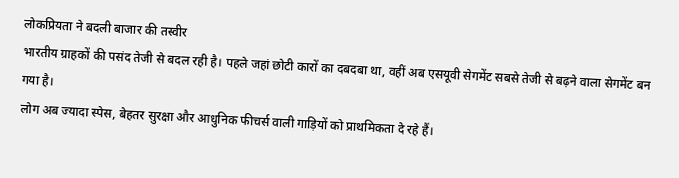लोकप्रियता ने बदली बाजार की तस्वीर
भारतीय ग्राहकों की पसंद तेजी से बदल रही है। पहले जहां छोटी कारों का दबदबा था, वहीं अब एसयूवी सेगमेंट सबसे तेजी से बढ़ने वाला सेगमेंट बन गया है।
लोग अब ज्यादा स्पेस, बेहतर सुरक्षा और आधुनिक फीचर्स वाली गाड़ियों को प्राथमिकता दे रहे हैं।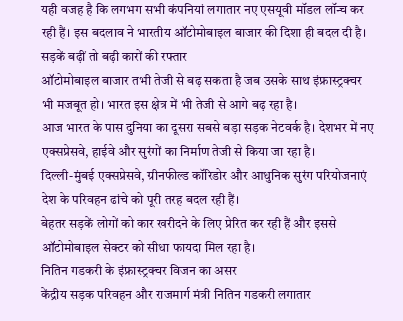यही वजह है कि लगभग सभी कंपनियां लगातार नए एसयूवी मॉडल लॉन्च कर रही हैं। इस बदलाव ने भारतीय ऑटोमोबाइल बाजार की दिशा ही बदल दी है।
सड़कें बढ़ीं तो बढ़ी कारों की रफ्तार
ऑटोमोबाइल बाजार तभी तेजी से बढ़ सकता है जब उसके साथ इंफ्रास्ट्रक्चर भी मजबूत हो। भारत इस क्षेत्र में भी तेजी से आगे बढ़ रहा है।
आज भारत के पास दुनिया का दूसरा सबसे बड़ा सड़क नेटवर्क है। देशभर में नए एक्सप्रेसवे, हाईवे और सुरंगों का निर्माण तेजी से किया जा रहा है।
दिल्ली-मुंबई एक्सप्रेसवे, ग्रीनफील्ड कॉरिडोर और आधुनिक सुरंग परियोजनाएं देश के परिवहन ढांचे को पूरी तरह बदल रही हैं।
बेहतर सड़कें लोगों को कार खरीदने के लिए प्रेरित कर रही हैं और इससे ऑटोमोबाइल सेक्टर को सीधा फायदा मिल रहा है।
नितिन गडकरी के इंफ्रास्ट्रक्चर विजन का असर
केंद्रीय सड़क परिवहन और राजमार्ग मंत्री नितिन गडकरी लगातार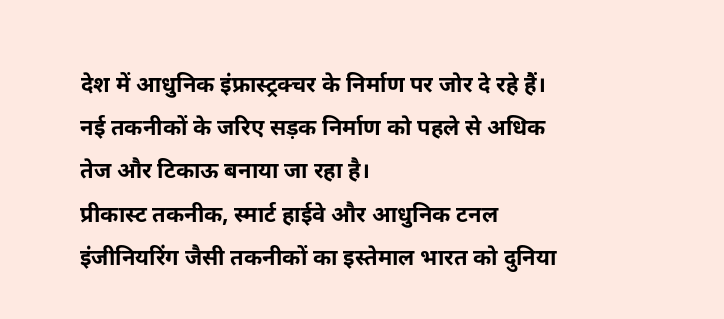देश में आधुनिक इंफ्रास्ट्रक्चर के निर्माण पर जोर दे रहे हैं।
नई तकनीकों के जरिए सड़क निर्माण को पहले से अधिक तेज और टिकाऊ बनाया जा रहा है।
प्रीकास्ट तकनीक, स्मार्ट हाईवे और आधुनिक टनल इंजीनियरिंग जैसी तकनीकों का इस्तेमाल भारत को दुनिया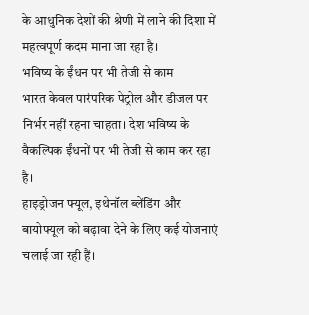के आधुनिक देशों की श्रेणी में लाने की दिशा में महत्वपूर्ण कदम माना जा रहा है।
भविष्य के ईंधन पर भी तेजी से काम
भारत केवल पारंपरिक पेट्रोल और डीजल पर निर्भर नहीं रहना चाहता। देश भविष्य के वैकल्पिक ईंधनों पर भी तेजी से काम कर रहा है।
हाइड्रोजन फ्यूल, इथेनॉल ब्लेंडिंग और बायोफ्यूल को बढ़ावा देने के लिए कई योजनाएं चलाई जा रही हैं।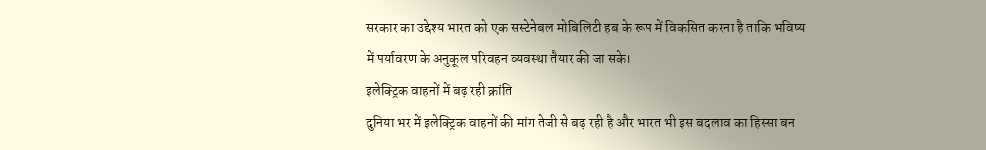सरकार का उद्देश्य भारत को एक सस्टेनेबल मोबिलिटी हब के रूप में विकसित करना है ताकि भविष्य में पर्यावरण के अनुकूल परिवहन व्यवस्था तैयार की जा सके।
इलेक्ट्रिक वाहनों में बढ़ रही क्रांति
दुनिया भर में इलेक्ट्रिक वाहनों की मांग तेजी से बढ़ रही है और भारत भी इस बदलाव का हिस्सा बन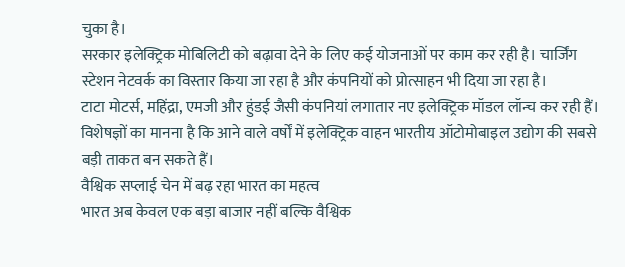चुका है।
सरकार इलेक्ट्रिक मोबिलिटी को बढ़ावा देने के लिए कई योजनाओं पर काम कर रही है। चार्जिंग स्टेशन नेटवर्क का विस्तार किया जा रहा है और कंपनियों को प्रोत्साहन भी दिया जा रहा है।
टाटा मोटर्स, महिंद्रा, एमजी और हुंडई जैसी कंपनियां लगातार नए इलेक्ट्रिक मॉडल लॉन्च कर रही हैं।
विशेषज्ञों का मानना है कि आने वाले वर्षों में इलेक्ट्रिक वाहन भारतीय ऑटोमोबाइल उद्योग की सबसे बड़ी ताकत बन सकते हैं।
वैश्विक सप्लाई चेन में बढ़ रहा भारत का महत्व
भारत अब केवल एक बड़ा बाजार नहीं बल्कि वैश्विक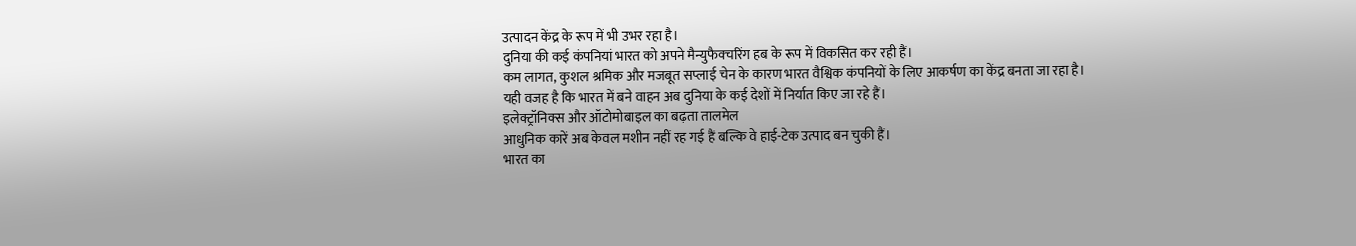उत्पादन केंद्र के रूप में भी उभर रहा है।
दुनिया की कई कंपनियां भारत को अपने मैन्युफैक्चरिंग हब के रूप में विकसित कर रही हैं।
कम लागत, कुशल श्रमिक और मजबूत सप्लाई चेन के कारण भारत वैश्विक कंपनियों के लिए आकर्षण का केंद्र बनता जा रहा है।
यही वजह है कि भारत में बने वाहन अब दुनिया के कई देशों में निर्यात किए जा रहे हैं।
इलेक्ट्रॉनिक्स और ऑटोमोबाइल का बढ़ता तालमेल
आधुनिक कारें अब केवल मशीन नहीं रह गई हैं बल्कि वे हाई-टेक उत्पाद बन चुकी हैं।
भारत का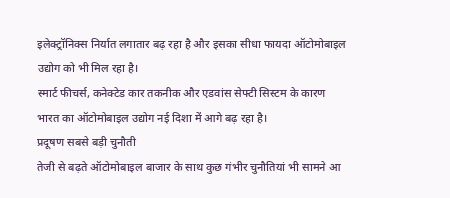इलेक्ट्रॉनिक्स निर्यात लगातार बढ़ रहा है और इसका सीधा फायदा ऑटोमोबाइल उद्योग को भी मिल रहा है।
स्मार्ट फीचर्स, कनेक्टेड कार तकनीक और एडवांस सेफ्टी सिस्टम के कारण भारत का ऑटोमोबाइल उद्योग नई दिशा में आगे बढ़ रहा है।
प्रदूषण सबसे बड़ी चुनौती
तेजी से बढ़ते ऑटोमोबाइल बाजार के साथ कुछ गंभीर चुनौतियां भी सामने आ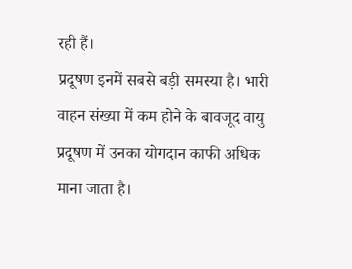रही हैं।
प्रदूषण इनमें सबसे बड़ी समस्या है। भारी वाहन संख्या में कम होने के बावजूद वायु प्रदूषण में उनका योगदान काफी अधिक माना जाता है।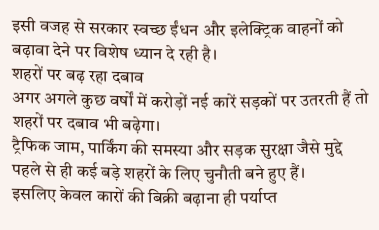इसी वजह से सरकार स्वच्छ ईंधन और इलेक्ट्रिक वाहनों को बढ़ावा देने पर विशेष ध्यान दे रही है।
शहरों पर बढ़ रहा दबाव
अगर अगले कुछ वर्षों में करोड़ों नई कारें सड़कों पर उतरती हैं तो शहरों पर दबाव भी बढ़ेगा।
ट्रैफिक जाम, पार्किंग की समस्या और सड़क सुरक्षा जैसे मुद्दे पहले से ही कई बड़े शहरों के लिए चुनौती बने हुए हैं।
इसलिए केवल कारों की बिक्री बढ़ाना ही पर्याप्त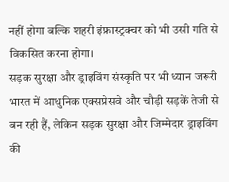नहीं होगा बल्कि शहरी इंफ्रास्ट्रक्चर को भी उसी गति से विकसित करना होगा।
सड़क सुरक्षा और ड्राइविंग संस्कृति पर भी ध्यान जरूरी
भारत में आधुनिक एक्सप्रेसवे और चौड़ी सड़कें तेजी से बन रही हैं, लेकिन सड़क सुरक्षा और जिम्मेदार ड्राइविंग की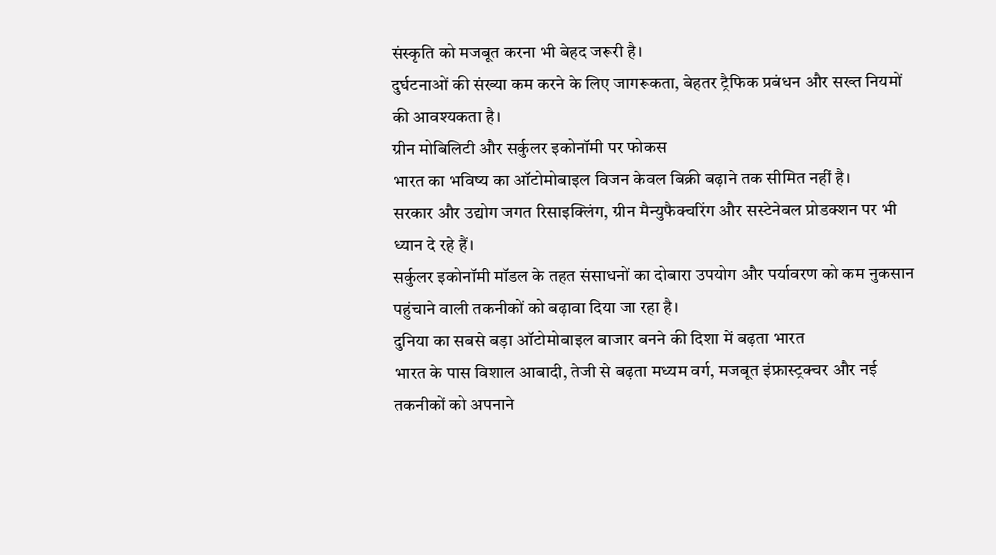संस्कृति को मजबूत करना भी बेहद जरूरी है।
दुर्घटनाओं की संख्या कम करने के लिए जागरूकता, बेहतर ट्रैफिक प्रबंधन और सख्त नियमों की आवश्यकता है।
ग्रीन मोबिलिटी और सर्कुलर इकोनॉमी पर फोकस
भारत का भविष्य का ऑटोमोबाइल विजन केवल बिक्री बढ़ाने तक सीमित नहीं है।
सरकार और उद्योग जगत रिसाइक्लिंग, ग्रीन मैन्युफैक्चरिंग और सस्टेनेबल प्रोडक्शन पर भी ध्यान दे रहे हैं।
सर्कुलर इकोनॉमी मॉडल के तहत संसाधनों का दोबारा उपयोग और पर्यावरण को कम नुकसान पहुंचाने वाली तकनीकों को बढ़ावा दिया जा रहा है।
दुनिया का सबसे बड़ा ऑटोमोबाइल बाजार बनने की दिशा में बढ़ता भारत
भारत के पास विशाल आबादी, तेजी से बढ़ता मध्यम वर्ग, मजबूत इंफ्रास्ट्रक्चर और नई तकनीकों को अपनाने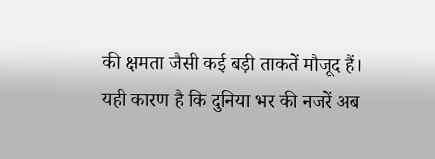की क्षमता जैसी कई बड़ी ताकतें मौजूद हैं।
यही कारण है कि दुनिया भर की नजरें अब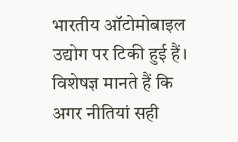भारतीय ऑटोमोबाइल उद्योग पर टिकी हुई हैं।
विशेषज्ञ मानते हैं कि अगर नीतियां सही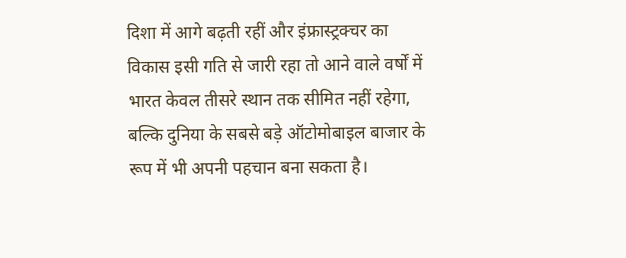दिशा में आगे बढ़ती रहीं और इंफ्रास्ट्रक्चर का विकास इसी गति से जारी रहा तो आने वाले वर्षों में भारत केवल तीसरे स्थान तक सीमित नहीं रहेगा, बल्कि दुनिया के सबसे बड़े ऑटोमोबाइल बाजार के रूप में भी अपनी पहचान बना सकता है।